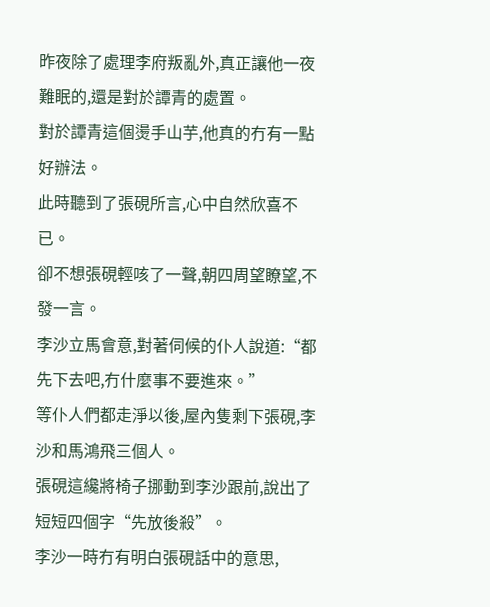昨夜除了處理李府叛亂外,真正讓他一夜難眠的,還是對於譚青的處置。
對於譚青這個燙手山芋,他真的冇有一點好辦法。
此時聽到了張硯所言,心中自然欣喜不已。
卻不想張硯輕咳了一聲,朝四周望瞭望,不發一言。
李沙立馬會意,對著伺候的仆人說道:“都先下去吧,冇什麼事不要進來。”
等仆人們都走淨以後,屋內隻剩下張硯,李沙和馬鴻飛三個人。
張硯這纔將椅子挪動到李沙跟前,說出了短短四個字“先放後殺”。
李沙一時冇有明白張硯話中的意思,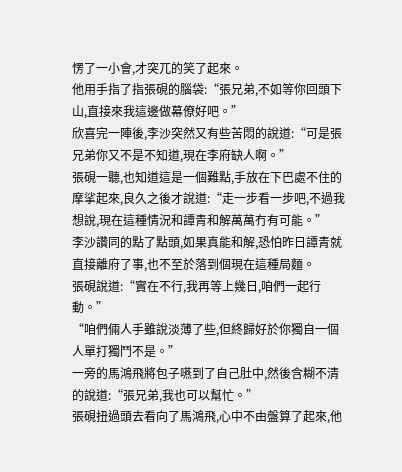愣了一小會,才突兀的笑了起來。
他用手指了指張硯的腦袋:“張兄弟,不如等你回頭下山,直接來我這邊做幕僚好吧。”
欣喜完一陣後,李沙突然又有些苦悶的說道:“可是張兄弟你又不是不知道,現在李府缺人啊。”
張硯一聽,也知道這是一個難點,手放在下巴處不住的摩挲起來,良久之後才說道:“走一步看一步吧,不過我想說,現在這種情況和譚青和解萬萬冇有可能。”
李沙讚同的點了點頭,如果真能和解,恐怕昨日譚青就直接離府了事,也不至於落到個現在這種局麵。
張硯說道:“實在不行,我再等上幾日,咱們一起行動。”
“咱們倆人手雖說淡薄了些,但終歸好於你獨自一個人單打獨鬥不是。”
一旁的馬鴻飛將包子嚥到了自己肚中,然後含糊不清的說道:“張兄弟,我也可以幫忙。”
張硯扭過頭去看向了馬鴻飛,心中不由盤算了起來,他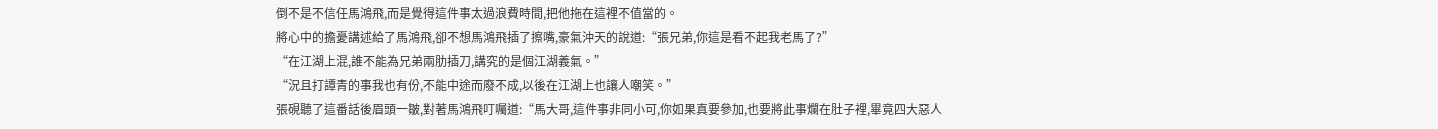倒不是不信任馬鴻飛,而是覺得這件事太過浪費時間,把他拖在這裡不值當的。
將心中的擔憂講述給了馬鴻飛,卻不想馬鴻飛插了擦嘴,豪氣沖天的說道:“張兄弟,你這是看不起我老馬了?”
“在江湖上混,誰不能為兄弟兩肋插刀,講究的是個江湖義氣。”
“況且打譚青的事我也有份,不能中途而廢不成,以後在江湖上也讓人嘲笑。”
張硯聽了這番話後眉頭一皺,對著馬鴻飛叮囑道:“馬大哥,這件事非同小可,你如果真要參加,也要將此事爛在肚子裡,畢竟四大惡人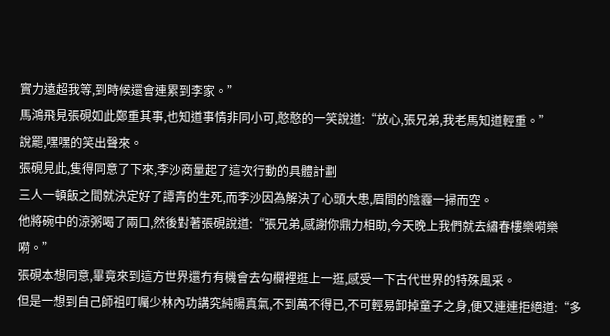實力遠超我等,到時候還會連累到李家。”
馬鴻飛見張硯如此鄭重其事,也知道事情非同小可,憨憨的一笑說道:“放心,張兄弟,我老馬知道輕重。”
說罷,嘿嘿的笑出聲來。
張硯見此,隻得同意了下來,李沙商量起了這次行動的具體計劃
三人一頓飯之間就決定好了譚青的生死,而李沙因為解決了心頭大患,眉間的陰霾一掃而空。
他將碗中的涼粥喝了兩口,然後對著張硯說道:“張兄弟,感謝你鼎力相助,今天晚上我們就去繡春樓樂嗬樂嗬。”
張硯本想同意,畢竟來到這方世界還冇有機會去勾欄裡逛上一逛,感受一下古代世界的特殊風采。
但是一想到自己師祖叮囑少林內功講究純陽真氣,不到萬不得已,不可輕易卸掉童子之身,便又連連拒絕道:“多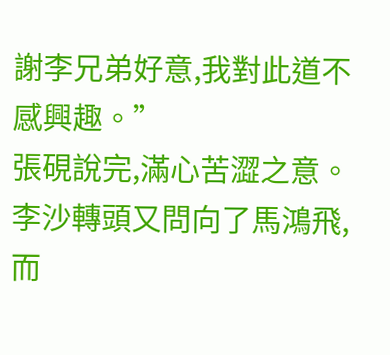謝李兄弟好意,我對此道不感興趣。”
張硯說完,滿心苦澀之意。
李沙轉頭又問向了馬鴻飛,而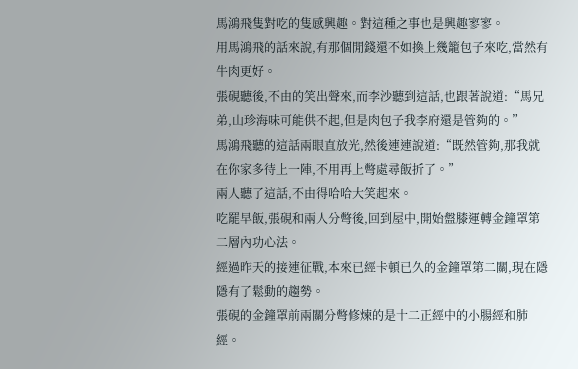馬鴻飛隻對吃的隻感興趣。對這種之事也是興趣寥寥。
用馬鴻飛的話來說,有那個閒錢還不如換上幾籠包子來吃,當然有牛肉更好。
張硯聽後,不由的笑出聲來,而李沙聽到這話,也跟著說道:“馬兄弟,山珍海味可能供不起,但是肉包子我李府還是管夠的。”
馬鴻飛聽的這話兩眼直放光,然後連連說道:“既然管夠,那我就在你家多待上一陣,不用再上彆處尋飯折了。”
兩人聽了這話,不由得哈哈大笑起來。
吃罷早飯,張硯和兩人分彆後,回到屋中,開始盤膝運轉金鐘罩第二層內功心法。
經過昨天的接連征戰,本來已經卡頓已久的金鐘罩第二關,現在隱隱有了鬆動的趨勢。
張硯的金鐘罩前兩關分彆修煉的是十二正經中的小腸經和肺經。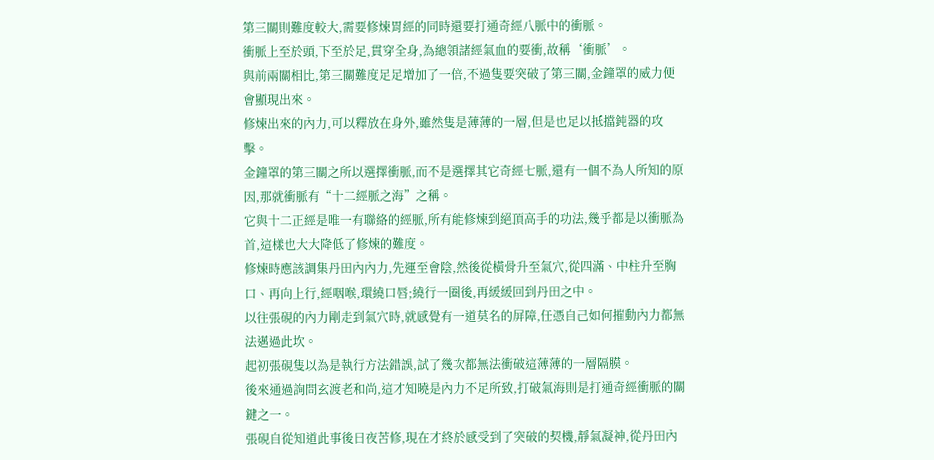第三關則難度較大,需要修煉胃經的同時還要打通奇經八脈中的衝脈。
衝脈上至於頭,下至於足,貫穿全身,為總領諸經氣血的要衝,故稱‘衝脈’。
與前兩關相比,第三關難度足足增加了一倍,不過隻要突破了第三關,金鐘罩的威力便會顯現出來。
修煉出來的內力,可以釋放在身外,雖然隻是薄薄的一層,但是也足以抵擋鈍器的攻擊。
金鐘罩的第三關之所以選擇衝脈,而不是選擇其它奇經七脈,還有一個不為人所知的原因,那就衝脈有“十二經脈之海”之稱。
它與十二正經是唯一有聯絡的經脈,所有能修煉到絕頂高手的功法,幾乎都是以衝脈為首,這樣也大大降低了修煉的難度。
修煉時應該調集丹田內內力,先運至會陰,然後從橫骨升至氣穴,從四滿、中柱升至胸口、再向上行,經咽喉,環繞口唇;繞行一圈後,再緩緩回到丹田之中。
以往張硯的內力剛走到氣穴時,就感覺有一道莫名的屏障,任憑自己如何摧動內力都無法邁過此坎。
起初張硯隻以為是執行方法錯誤,試了幾次都無法衝破這薄薄的一層隔膜。
後來通過詢問玄渡老和尚,這才知曉是內力不足所致,打破氣海則是打通奇經衝脈的關鍵之一。
張硯自從知道此事後日夜苦修,現在才終於感受到了突破的契機,靜氣凝神,從丹田內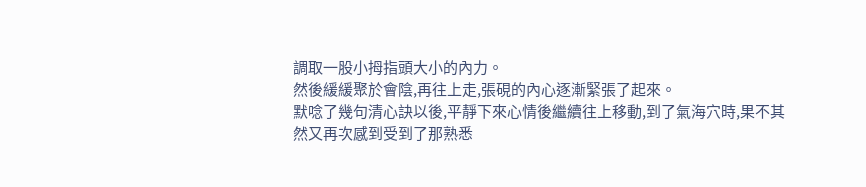調取一股小拇指頭大小的內力。
然後緩緩聚於會陰,再往上走,張硯的內心逐漸緊張了起來。
默唸了幾句清心訣以後,平靜下來心情後繼續往上移動,到了氣海穴時,果不其然又再次感到受到了那熟悉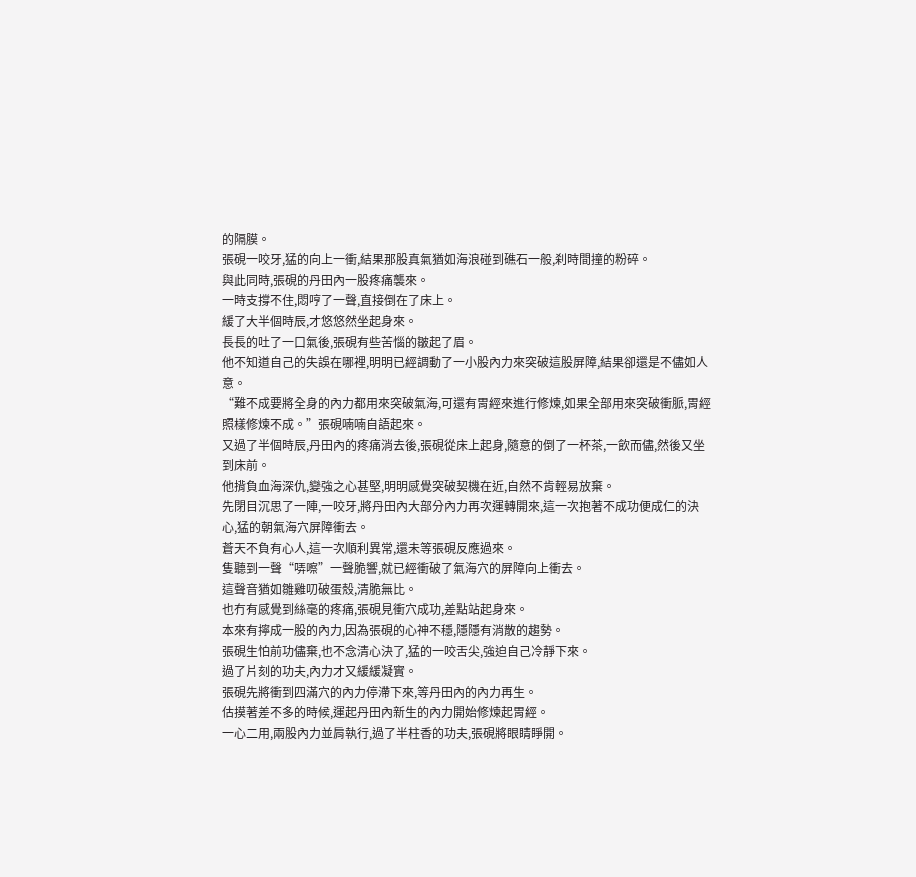的隔膜。
張硯一咬牙,猛的向上一衝,結果那股真氣猶如海浪碰到礁石一般,刹時間撞的粉碎。
與此同時,張硯的丹田內一股疼痛襲來。
一時支撐不住,悶哼了一聲,直接倒在了床上。
緩了大半個時辰,才悠悠然坐起身來。
長長的吐了一口氣後,張硯有些苦惱的皺起了眉。
他不知道自己的失誤在哪裡,明明已經調動了一小股內力來突破這股屏障,結果卻還是不儘如人意。
“難不成要將全身的內力都用來突破氣海,可還有胃經來進行修煉,如果全部用來突破衝脈,胃經照樣修煉不成。”張硯喃喃自語起來。
又過了半個時辰,丹田內的疼痛消去後,張硯從床上起身,隨意的倒了一杯茶,一飲而儘,然後又坐到床前。
他揹負血海深仇,變強之心甚堅,明明感覺突破契機在近,自然不肯輕易放棄。
先閉目沉思了一陣,一咬牙,將丹田內大部分內力再次運轉開來,這一次抱著不成功便成仁的決心,猛的朝氣海穴屏障衝去。
蒼天不負有心人,這一次順利異常,還未等張硯反應過來。
隻聽到一聲“哢嚓”一聲脆響,就已經衝破了氣海穴的屏障向上衝去。
這聲音猶如雛雞叨破蛋殼,清脆無比。
也冇有感覺到絲毫的疼痛,張硯見衝穴成功,差點站起身來。
本來有擰成一股的內力,因為張硯的心神不穩,隱隱有消散的趨勢。
張硯生怕前功儘棄,也不念清心決了,猛的一咬舌尖,強迫自己冷靜下來。
過了片刻的功夫,內力才又緩緩凝實。
張硯先將衝到四滿穴的內力停滯下來,等丹田內的內力再生。
估摸著差不多的時候,運起丹田內新生的內力開始修煉起胃經。
一心二用,兩股內力並肩執行,過了半柱香的功夫,張硯將眼睛睜開。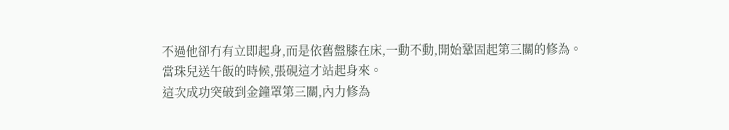不過他卻冇有立即起身,而是依舊盤膝在床,一動不動,開始鞏固起第三關的修為。
當珠兒送午飯的時候,張硯這才站起身來。
這次成功突破到金鐘罩第三關,內力修為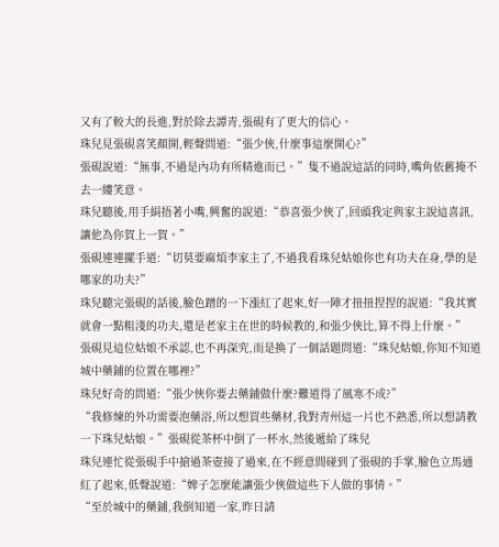又有了較大的長進,對於除去譚青,張硯有了更大的信心。
珠兒見張硯喜笑顏開,輕聲問道:“張少俠,什麼事這麼開心?”
張硯說道:“無事,不過是內功有所精進而已。”隻不過說這話的同時,嘴角依舊掩不去一縷笑意。
珠兒聽後,用手絹捂著小嘴,興奮的說道:“恭喜張少俠了,回頭我定與家主說這喜訊,讓他為你賀上一賀。”
張硯連連擺手道:“切莫要麻煩李家主了,不過我看珠兒姑娘你也有功夫在身,學的是哪家的功夫?”
珠兒聽完張硯的話後,臉色蹭的一下漲紅了起來,好一陣才扭扭捏捏的說道:“我其實就會一點粗淺的功夫,還是老家主在世的時候教的,和張少俠比,算不得上什麼。”
張硯見這位姑娘不承認,也不再深究,而是換了一個話題問道:“珠兒姑娘,你知不知道城中藥鋪的位置在哪裡?”
珠兒好奇的問道:“張少俠你要去藥鋪做什麼?難道得了風寒不成?”
“我修煉的外功需要泡藥浴,所以想買些藥材,我對青州這一片也不熟悉,所以想請教一下珠兒姑娘。”張硯從茶杯中倒了一杯水,然後遞給了珠兒
珠兒連忙從張硯手中搶過茶壺接了過來,在不經意間碰到了張硯的手掌,臉色立馬通紅了起來,低聲說道:“婢子怎麼能讓張少俠做這些下人做的事情。”
“至於城中的藥鋪,我倒知道一家,昨日請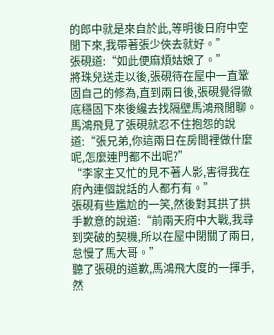的郎中就是來自於此,等明後日府中空閒下來,我帶著張少俠去就好。”
張硯道:“如此便麻煩姑娘了。”
將珠兒送走以後,張硯待在屋中一直鞏固自己的修為,直到兩日後,張硯覺得徹底穩固下來後纔去找隔壁馬鴻飛閒聊。
馬鴻飛見了張硯就忍不住抱怨的說道:“張兄弟,你這兩日在房間裡做什麼呢,怎麼連門都不出呢?”
“李家主又忙的見不著人影,害得我在府內連個說話的人都冇有。”
張硯有些尷尬的一笑,然後對其拱了拱手歉意的說道:“前兩天府中大戰,我尋到突破的契機,所以在屋中閉關了兩日,怠慢了馬大哥。”
聽了張硯的道歉,馬鴻飛大度的一揮手,然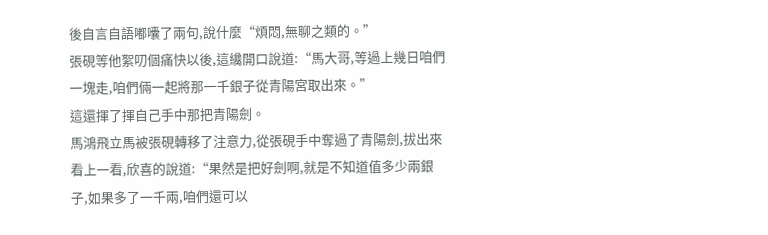後自言自語嘟囔了兩句,說什麼“煩悶,無聊之類的。”
張硯等他絮叨個痛快以後,這纔開口說道:“馬大哥,等過上幾日咱們一塊走,咱們倆一起將那一千銀子從青陽宮取出來。”
這還揮了揮自己手中那把青陽劍。
馬鴻飛立馬被張硯轉移了注意力,從張硯手中奪過了青陽劍,拔出來看上一看,欣喜的說道:“果然是把好劍啊,就是不知道值多少兩銀子,如果多了一千兩,咱們還可以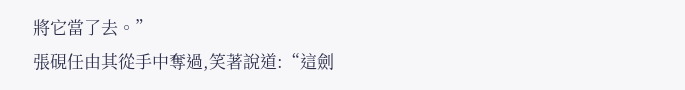將它當了去。”
張硯任由其從手中奪過,笑著說道:“這劍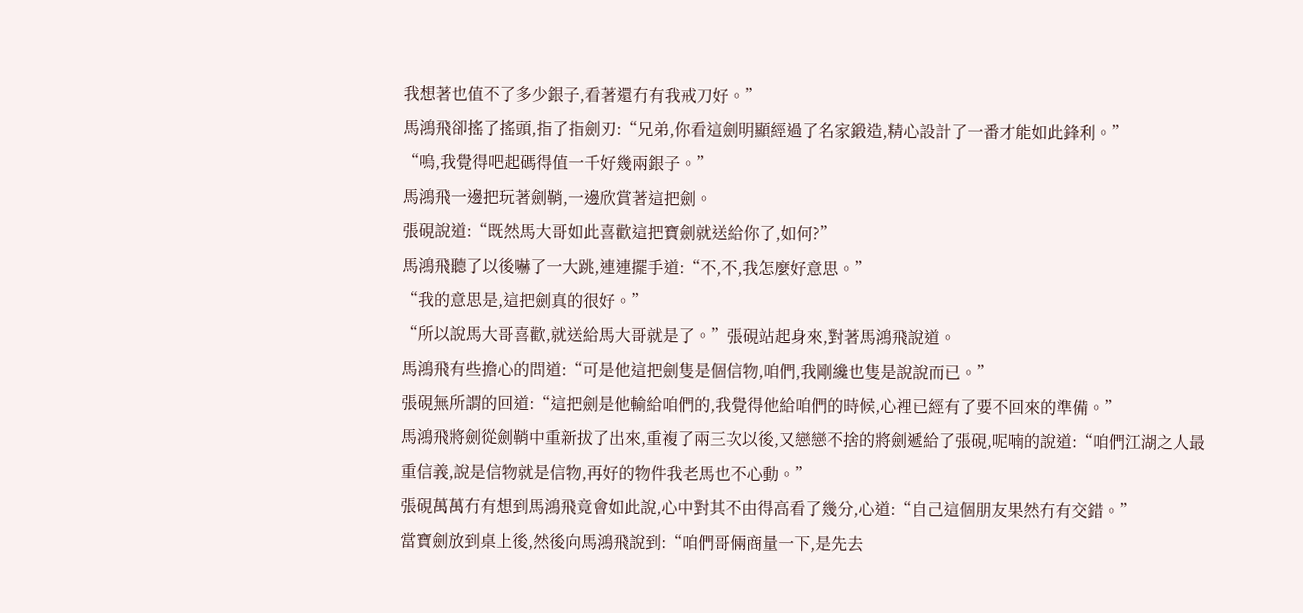我想著也值不了多少銀子,看著還冇有我戒刀好。”
馬鴻飛卻搖了搖頭,指了指劍刃:“兄弟,你看這劍明顯經過了名家鍛造,精心設計了一番才能如此鋒利。”
“嗚,我覺得吧起碼得值一千好幾兩銀子。”
馬鴻飛一邊把玩著劍鞘,一邊欣賞著這把劍。
張硯說道:“既然馬大哥如此喜歡這把寶劍就送給你了,如何?”
馬鴻飛聽了以後嚇了一大跳,連連擺手道:“不,不,我怎麼好意思。”
“我的意思是,這把劍真的很好。”
“所以說馬大哥喜歡,就送給馬大哥就是了。”張硯站起身來,對著馬鴻飛說道。
馬鴻飛有些擔心的問道:“可是他這把劍隻是個信物,咱們,我剛纔也隻是說說而已。”
張硯無所謂的回道:“這把劍是他輸給咱們的,我覺得他給咱們的時候,心裡已經有了要不回來的準備。”
馬鴻飛將劍從劍鞘中重新拔了出來,重複了兩三次以後,又戀戀不捨的將劍遞給了張硯,呢喃的說道:“咱們江湖之人最重信義,說是信物就是信物,再好的物件我老馬也不心動。”
張硯萬萬冇有想到馬鴻飛竟會如此說,心中對其不由得高看了幾分,心道:“自己這個朋友果然冇有交錯。”
當寶劍放到桌上後,然後向馬鴻飛說到:“咱們哥倆商量一下,是先去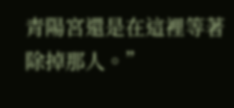青陽宮還是在這裡等著除掉那人。”